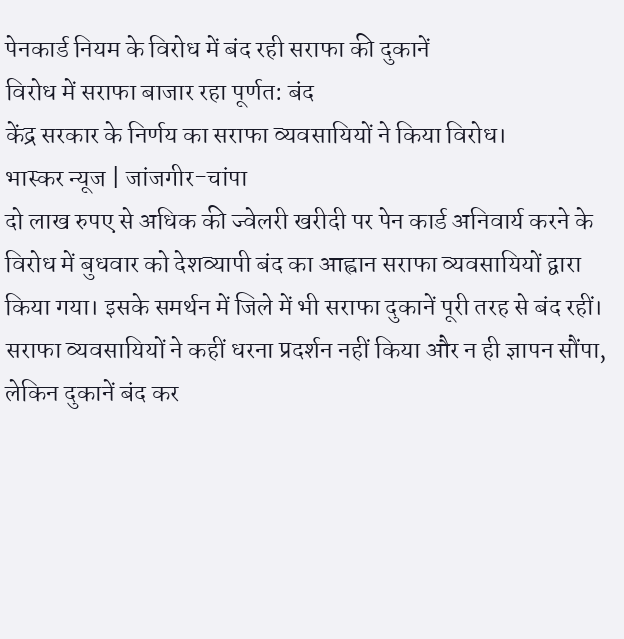पेनकार्ड नियम के विरोध में बंद रही सराफा की दुकानें
विरोध में सराफा बाजार रहा पूर्णत: बंद
केंद्र सरकार के निर्णय का सराफा व्यवसायियों ने किया विरोध।
भास्कर न्यूज | जांजगीर-चांपा
दो लाख रुपए से अधिक की ज्वेलरी खरीदी पर पेन कार्ड अनिवार्य करने के विरोध में बुधवार को देशव्यापी बंद का आह्वान सराफा व्यवसायियों द्वारा किया गया। इसके समर्थन में जिले में भी सराफा दुकानें पूरी तरह से बंद रहीं। सराफा व्यवसायियों ने कहीं धरना प्रदर्शन नहीं किया और न ही ज्ञापन सौंपा, लेकिन दुकानें बंद कर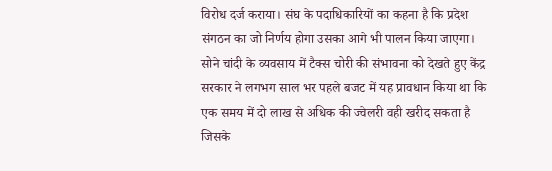विरोध दर्ज कराया। संघ के पदाधिकारियों का कहना है कि प्रदेश संगठन का जो निर्णय होगा उसका आगे भी पालन किया जाएगा।
सोने चांदी के व्यवसाय में टैक्स चोरी की संभावना को देखते हुए केंद्र सरकार ने लगभग साल भर पहले बजट में यह प्रावधान किया था कि एक समय में दो लाख से अधिक की ज्वेलरी वही खरीद सकता है जिसके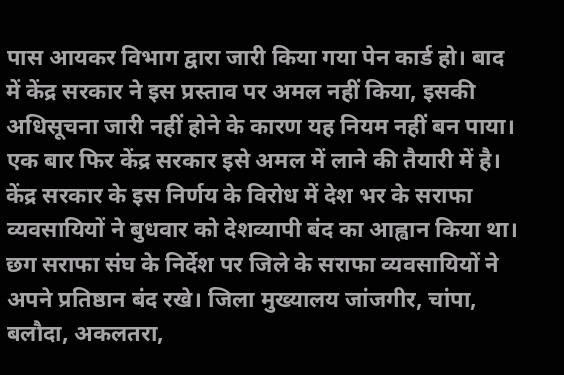पास आयकर विभाग द्वारा जारी किया गया पेन कार्ड हो। बाद में केंद्र सरकार ने इस प्रस्ताव पर अमल नहीं किया, इसकी अधिसूचना जारी नहीं होने के कारण यह नियम नहीं बन पाया। एक बार फिर केंद्र सरकार इसे अमल में लाने की तैयारी में है। केंद्र सरकार के इस निर्णय के विरोध में देश भर के सराफा व्यवसायियों ने बुधवार को देशव्यापी बंद का आह्वान किया था। छग सराफा संघ के निर्देश पर जिले के सराफा व्यवसायियों ने अपने प्रतिष्ठान बंद रखे। जिला मुख्यालय जांजगीर, चांपा, बलौदा, अकलतरा,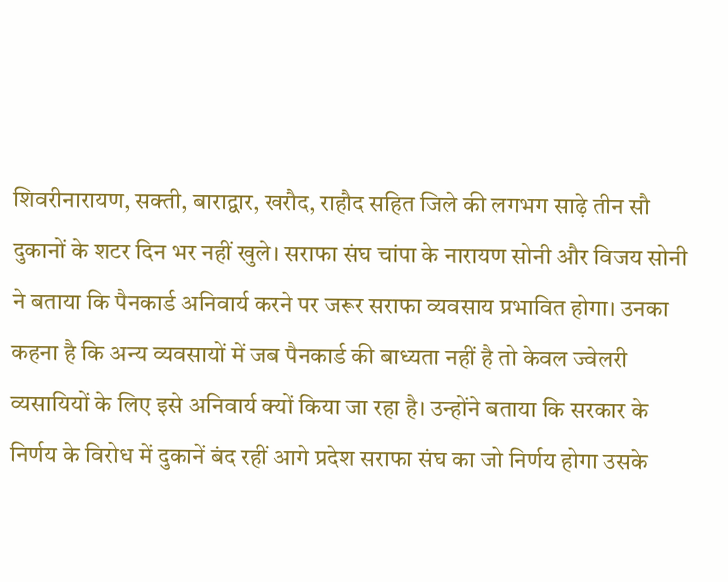शिवरीनारायण, सक्ती, बाराद्वार, खरौद, राहौद सहित जिले की लगभग साढ़े तीन सौ दुकानों के शटर दिन भर नहीं खुले। सराफा संघ चांपा के नारायण सोनी और विजय सोनी ने बताया कि पैनकार्ड अनिवार्य करने पर जरूर सराफा व्यवसाय प्रभावित होगा। उनका कहना है कि अन्य व्यवसायों में जब पैनकार्ड की बाध्यता नहीं है तो केवल ज्वेलरी व्यसायियों के लिए इसे अनिवार्य क्यों किया जा रहा है। उन्होंने बताया कि सरकार के निर्णय के विरोध में दुकानें बंद रहीं आगे प्रदेश सराफा संघ का जो निर्णय होगा उसके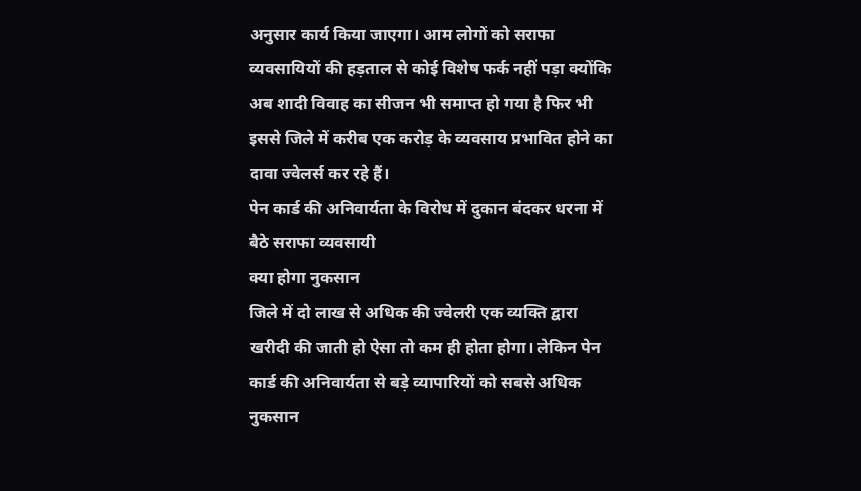अनुसार कार्य किया जाएगा। आम लोगों को सराफा व्यवसायियों की हड़ताल से कोई विशेष फर्क नहीं पड़ा क्योंकि अब शादी विवाह का सीजन भी समाप्त हो गया है फिर भी इससे जिले में करीब एक करोड़ के व्यवसाय प्रभावित होने का दावा ज्वेलर्स कर रहे हैं।
पेन कार्ड की अनिवार्यता के विरोध में दुकान बंदकर धरना में बैठे सराफा व्यवसायी
क्या होगा नुकसान
जिले में दो लाख से अधिक की ज्वेलरी एक व्यक्ति द्वारा खरीदी की जाती हो ऐसा तो कम ही होता होगा। लेकिन पेन कार्ड की अनिवार्यता से बड़े व्यापारियों को सबसे अधिक नुकसान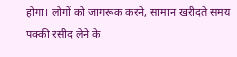होगा। लोगों को जागरूक करने, सामान खरीदते समय पक्की रसीद लेने के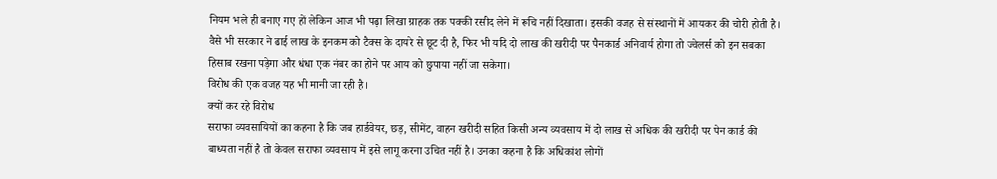नियम भले ही बनाए गए हों लेकिन आज भी पढ़ा लिखा ग्राहक तक पक्की रसीद लेने में रूचि नहीं दिखाता। इसकी वजह से संस्थानों में आयकर की चोरी होती है। वैसे भी सरकार ने ढाई लाख के इनकम को टैक्स के दायरे से छूट दी है, फिर भी यदि दो लाख की खरीदी पर पैनकार्ड अनिवार्य होगा तो ज्वेलर्स को इन सबका हिसाब रखना पड़ेगा और धंधा एक नंबर का होने पर आय को छुपाया नहीं जा सकेगा।
विरोध की एक वजह यह भी मानी जा रही है।
क्यों कर रहे विरोध
सराफा व्यवसायियों का कहना है कि जब हार्डवेयर, छड़, सीमेंट, वाहन खरीदी सहित किसी अन्य व्यवसाय में दो लाख से अधिक की खरीदी पर पेन कार्ड की बाध्यता नहीं है तो केवल सराफा व्यवसाय में इसे लागू करना उचित नहीं है। उनका कहना है कि अधिकांश लोगों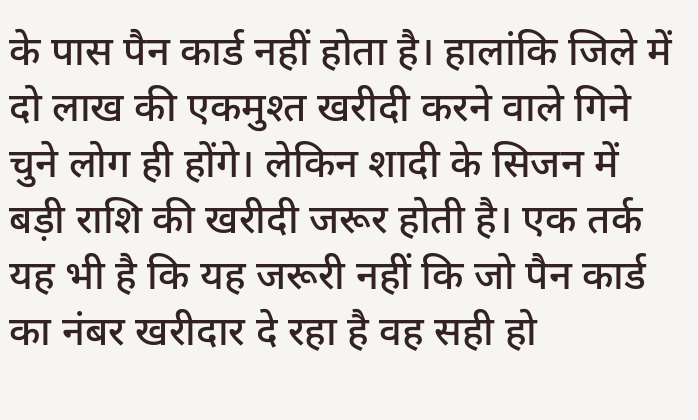के पास पैन कार्ड नहीं होता है। हालांकि जिले में दो लाख की एकमुश्त खरीदी करने वाले गिने चुने लोग ही होंगे। लेकिन शादी के सिजन में बड़ी राशि की खरीदी जरूर होती है। एक तर्क यह भी है कि यह जरूरी नहीं कि जो पैन कार्ड का नंबर खरीदार दे रहा है वह सही हो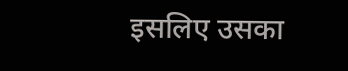इसलिए उसका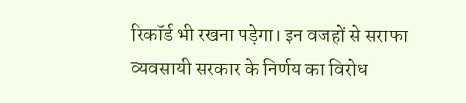रिकॉर्ड भी रखना पड़ेगा। इन वजहों से सराफा व्यवसायी सरकार के निर्णय का विरोध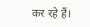कर रहे हैं।